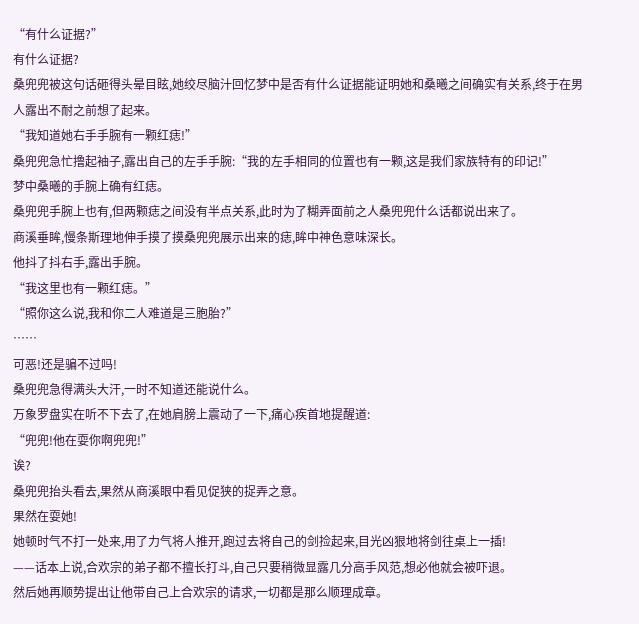“有什么证据?”
有什么证据?
桑兜兜被这句话砸得头晕目眩,她绞尽脑汁回忆梦中是否有什么证据能证明她和桑曦之间确实有关系,终于在男人露出不耐之前想了起来。
“我知道她右手手腕有一颗红痣!”
桑兜兜急忙撸起袖子,露出自己的左手手腕:“我的左手相同的位置也有一颗,这是我们家族特有的印记!”
梦中桑曦的手腕上确有红痣。
桑兜兜手腕上也有,但两颗痣之间没有半点关系,此时为了糊弄面前之人桑兜兜什么话都说出来了。
商溪垂眸,慢条斯理地伸手摸了摸桑兜兜展示出来的痣,眸中神色意味深长。
他抖了抖右手,露出手腕。
“我这里也有一颗红痣。”
“照你这么说,我和你二人难道是三胞胎?”
……
可恶!还是骗不过吗!
桑兜兜急得满头大汗,一时不知道还能说什么。
万象罗盘实在听不下去了,在她肩膀上震动了一下,痛心疾首地提醒道:
“兜兜!他在耍你啊兜兜!”
诶?
桑兜兜抬头看去,果然从商溪眼中看见促狭的捉弄之意。
果然在耍她!
她顿时气不打一处来,用了力气将人推开,跑过去将自己的剑捡起来,目光凶狠地将剑往桌上一插!
——话本上说,合欢宗的弟子都不擅长打斗,自己只要稍微显露几分高手风范,想必他就会被吓退。
然后她再顺势提出让他带自己上合欢宗的请求,一切都是那么顺理成章。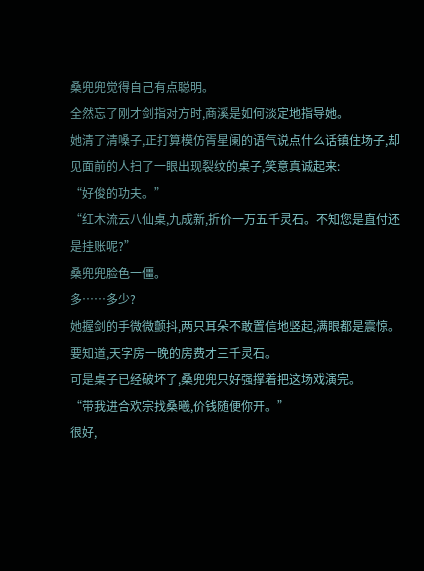桑兜兜觉得自己有点聪明。
全然忘了刚才剑指对方时,商溪是如何淡定地指导她。
她清了清嗓子,正打算模仿胥星阑的语气说点什么话镇住场子,却见面前的人扫了一眼出现裂纹的桌子,笑意真诚起来:
“好俊的功夫。”
“红木流云八仙桌,九成新,折价一万五千灵石。不知您是直付还是挂账呢?”
桑兜兜脸色一僵。
多……多少?
她握剑的手微微颤抖,两只耳朵不敢置信地竖起,满眼都是震惊。
要知道,天字房一晚的房费才三千灵石。
可是桌子已经破坏了,桑兜兜只好强撑着把这场戏演完。
“带我进合欢宗找桑曦,价钱随便你开。”
很好,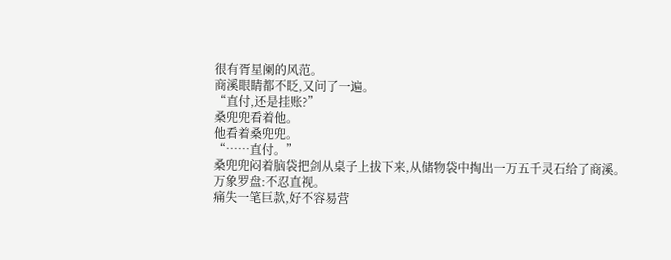很有胥星阑的风范。
商溪眼睛都不眨,又问了一遍。
“直付,还是挂账?”
桑兜兜看着他。
他看着桑兜兜。
“……直付。”
桑兜兜闷着脑袋把剑从桌子上拔下来,从储物袋中掏出一万五千灵石给了商溪。
万象罗盘:不忍直视。
痛失一笔巨款,好不容易营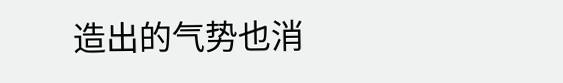造出的气势也消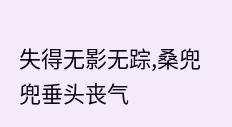失得无影无踪,桑兜兜垂头丧气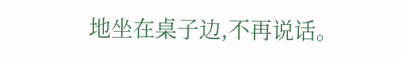地坐在桌子边,不再说话。